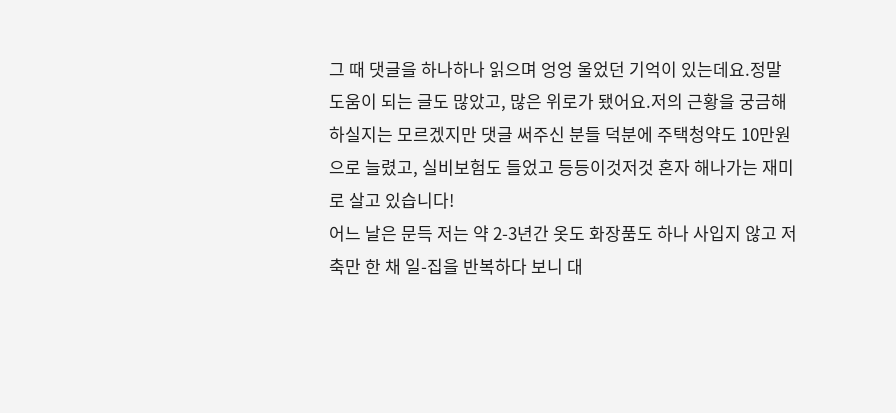그 때 댓글을 하나하나 읽으며 엉엉 울었던 기억이 있는데요.정말 도움이 되는 글도 많았고, 많은 위로가 됐어요.저의 근황을 궁금해 하실지는 모르겠지만 댓글 써주신 분들 덕분에 주택청약도 10만원으로 늘렸고, 실비보험도 들었고 등등이것저것 혼자 해나가는 재미로 살고 있습니다!
어느 날은 문득 저는 약 2-3년간 옷도 화장품도 하나 사입지 않고 저축만 한 채 일-집을 반복하다 보니 대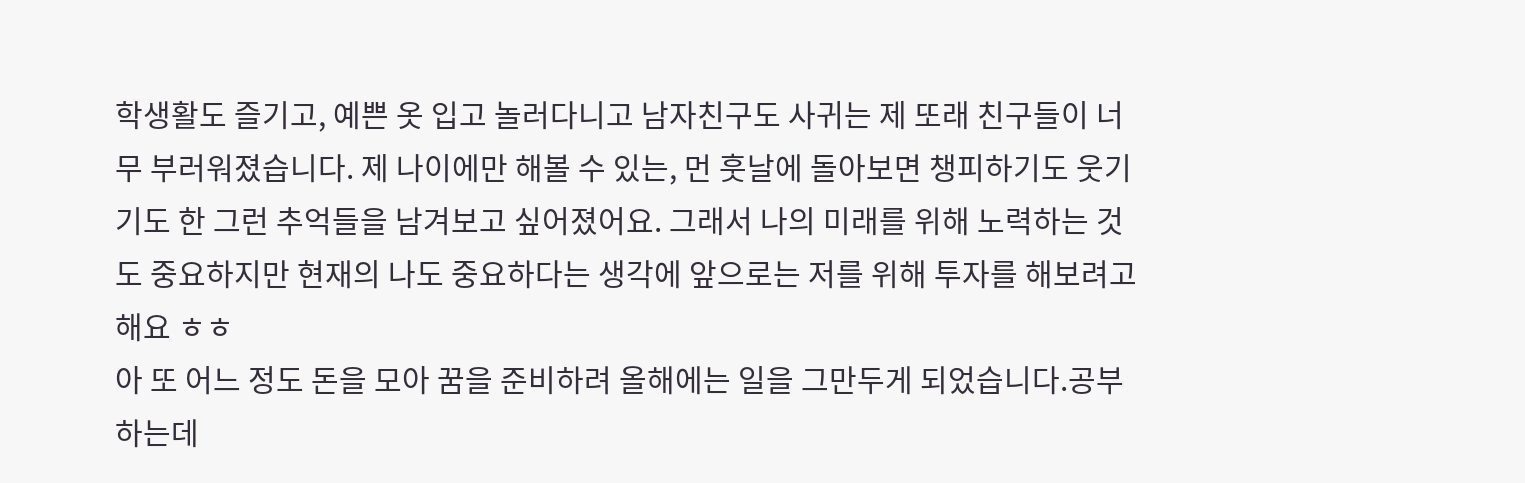학생활도 즐기고, 예쁜 옷 입고 놀러다니고 남자친구도 사귀는 제 또래 친구들이 너무 부러워졌습니다. 제 나이에만 해볼 수 있는, 먼 훗날에 돌아보면 챙피하기도 웃기기도 한 그런 추억들을 남겨보고 싶어졌어요. 그래서 나의 미래를 위해 노력하는 것도 중요하지만 현재의 나도 중요하다는 생각에 앞으로는 저를 위해 투자를 해보려고 해요 ㅎㅎ
아 또 어느 정도 돈을 모아 꿈을 준비하려 올해에는 일을 그만두게 되었습니다.공부하는데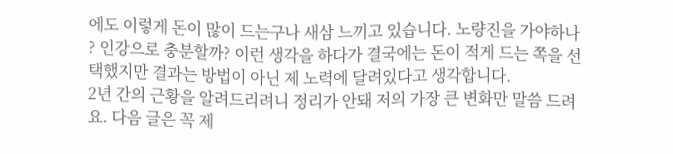에도 이렇게 돈이 많이 드는구나 새삼 느끼고 있습니다. 노량진을 가야하나 ? 인강으로 충분할까? 이런 생각을 하다가 결국에는 돈이 적게 드는 쪽을 선택했지만 결과는 방법이 아닌 제 노력에 달려있다고 생각합니다.
2년 간의 근황을 알려드리려니 정리가 안돼 저의 가장 큰 변화만 말씀 드려요. 다음 글은 꼭 제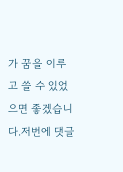가 꿈을 이루고 쓸 수 있었으면 좋겠습니다.저번에 댓글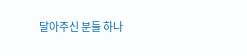달아주신 분들 하나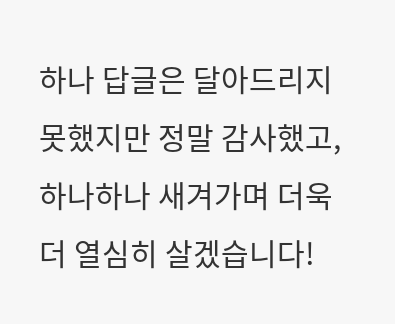하나 답글은 달아드리지 못했지만 정말 감사했고,하나하나 새겨가며 더욱 더 열심히 살겠습니다!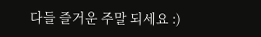다들 즐거운 주말 되세요 :)